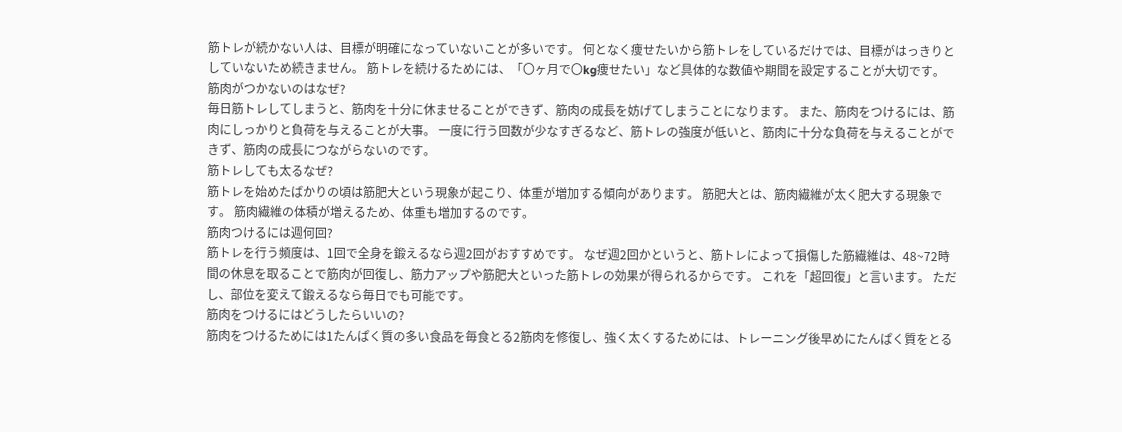筋トレが続かない人は、目標が明確になっていないことが多いです。 何となく痩せたいから筋トレをしているだけでは、目標がはっきりとしていないため続きません。 筋トレを続けるためには、「〇ヶ月で〇kg痩せたい」など具体的な数値や期間を設定することが大切です。
筋肉がつかないのはなぜ?
毎日筋トレしてしまうと、筋肉を十分に休ませることができず、筋肉の成長を妨げてしまうことになります。 また、筋肉をつけるには、筋肉にしっかりと負荷を与えることが大事。 一度に行う回数が少なすぎるなど、筋トレの強度が低いと、筋肉に十分な負荷を与えることができず、筋肉の成長につながらないのです。
筋トレしても太るなぜ?
筋トレを始めたばかりの頃は筋肥大という現象が起こり、体重が増加する傾向があります。 筋肥大とは、筋肉繊維が太く肥大する現象です。 筋肉繊維の体積が増えるため、体重も増加するのです。
筋肉つけるには週何回?
筋トレを行う頻度は、1回で全身を鍛えるなら週2回がおすすめです。 なぜ週2回かというと、筋トレによって損傷した筋繊維は、48~72時間の休息を取ることで筋肉が回復し、筋力アップや筋肥大といった筋トレの効果が得られるからです。 これを「超回復」と言います。 ただし、部位を変えて鍛えるなら毎日でも可能です。
筋肉をつけるにはどうしたらいいの?
筋肉をつけるためには1たんぱく質の多い食品を毎食とる2筋肉を修復し、強く太くするためには、トレーニング後早めにたんぱく質をとる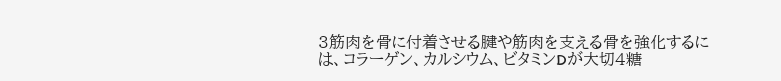3筋肉を骨に付着させる腱や筋肉を支える骨を強化するには、コラーゲン、カルシウム、ビタミンDが大切4糖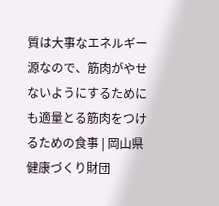質は大事なエネルギー源なので、筋肉がやせないようにするためにも適量とる筋肉をつけるための食事 | 岡山県健康づくり財団